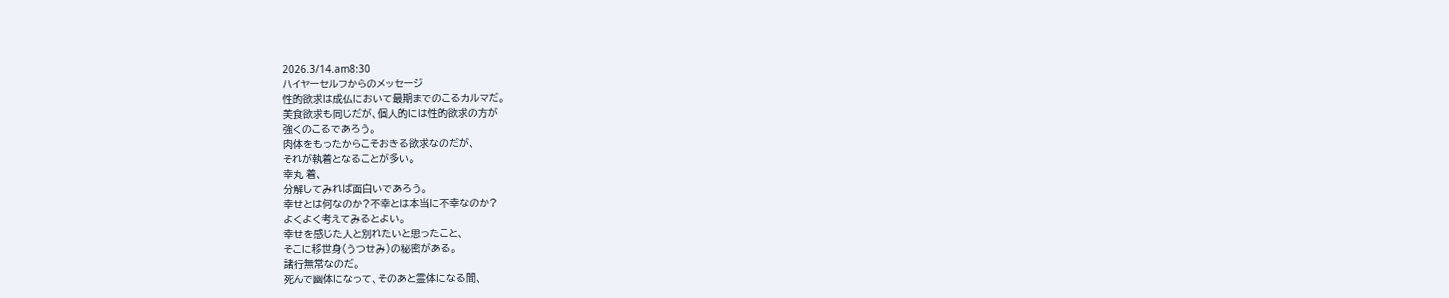2026.3/14.am8:30
ハイヤーセルフからのメッセージ
性的欲求は成仏において最期までのこるカルマだ。
美食欲求も同じだが、個人的には性的欲求の方が
強くのこるであろう。
肉体をもったからこそおきる欲求なのだが、
それが執着となることが多い。
幸丸 着、
分解してみれば面白いであろう。
幸せとは何なのか?不幸とは本当に不幸なのか?
よくよく考えてみるとよい。
幸せを感じた人と別れたいと思ったこと、
そこに移世身(うつせみ)の秘密がある。
諸行無常なのだ。
死んで幽体になって、そのあと霊体になる間、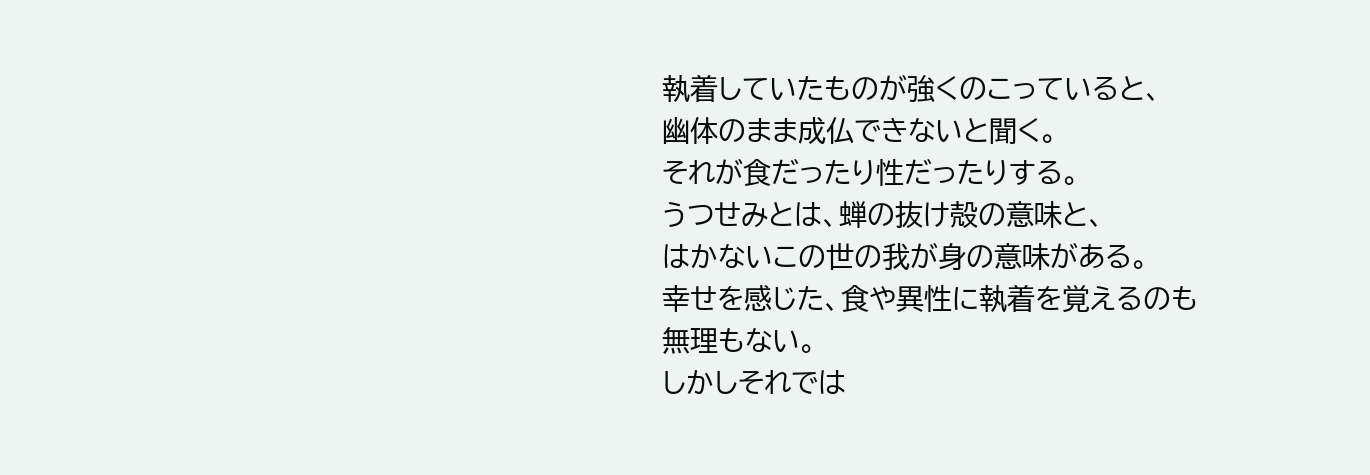執着していたものが強くのこっていると、
幽体のまま成仏できないと聞く。
それが食だったり性だったりする。
うつせみとは、蝉の抜け殻の意味と、
はかないこの世の我が身の意味がある。
幸せを感じた、食や異性に執着を覚えるのも
無理もない。
しかしそれでは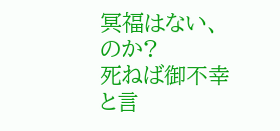冥福はない、のか?
死ねば御不幸と言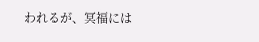われるが、冥福には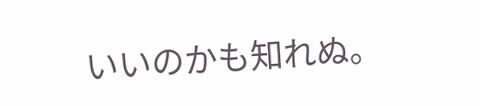いいのかも知れぬ。